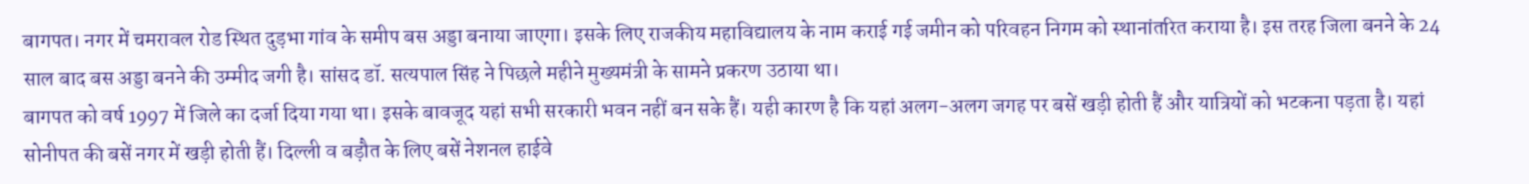बागपत। नगर में चमरावल रोड स्थित दुड़भा गांव के समीप बस अड्डा बनाया जाएगा। इसके लिए राजकीय महाविद्यालय के नाम कराई गई जमीन को परिवहन निगम को स्थानांतरित कराया है। इस तरह जिला बनने के 24 साल बाद बस अड्डा बनने की उम्मीद जगी है। सांसद डॉ. सत्यपाल सिंह ने पिछले महीने मुख्यमंत्री के सामने प्रकरण उठाया था।
बागपत को वर्ष 1997 में जिले का दर्जा दिया गया था। इसके बावजूद यहां सभी सरकारी भवन नहीं बन सके हैं। यही कारण है कि यहां अलग-अलग जगह पर बसें खड़ी होती हैं और यात्रियों को भटकना पड़ता है। यहां सोनीपत की बसें नगर में खड़ी होती हैं। दिल्ली व बड़ौत के लिए बसें नेशनल हाईवे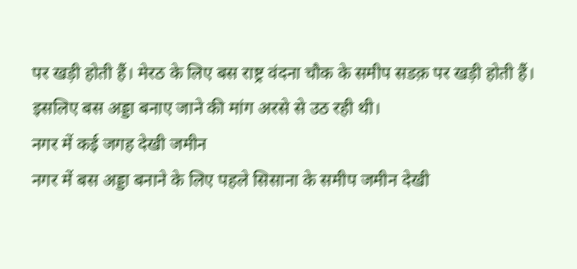पर खड़ी होती हैं। मेरठ के लिए बस राष्ट्र वंदना चौक के समीप सडक़ पर खड़ी होती हैं। इसलिए बस अड्डा बनाए जाने की मांग अरसे से उठ रही थी।
नगर में कई जगह देखी जमीन
नगर में बस अड्डा बनाने के लिए पहले सिसाना के समीप जमीन देखी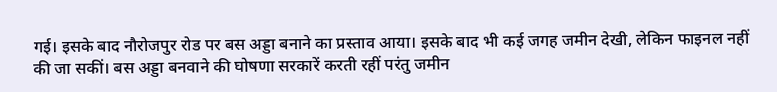गई। इसके बाद नौरोजपुर रोड पर बस अड्डा बनाने का प्रस्ताव आया। इसके बाद भी कई जगह जमीन देखी, लेकिन फाइनल नहीं की जा सकीं। बस अड्डा बनवाने की घोषणा सरकारें करती रहीं परंतु जमीन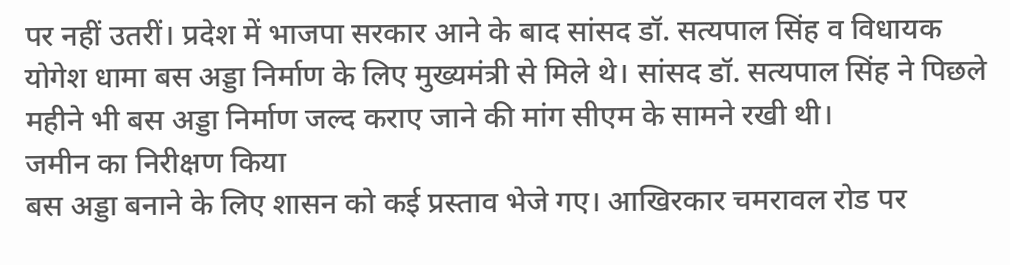पर नहीं उतरीं। प्रदेश में भाजपा सरकार आने के बाद सांसद डॉ. सत्यपाल सिंह व विधायक योगेश धामा बस अड्डा निर्माण के लिए मुख्यमंत्री से मिले थे। सांसद डॉ. सत्यपाल सिंह ने पिछले महीने भी बस अड्डा निर्माण जल्द कराए जाने की मांग सीएम के सामने रखी थी।
जमीन का निरीक्षण किया
बस अड्डा बनाने के लिए शासन को कई प्रस्ताव भेजे गए। आखिरकार चमरावल रोड पर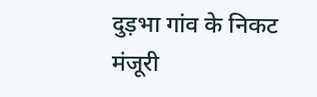दुड़भा गांव के निकट मंजूरी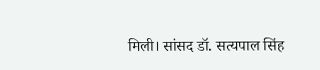मिली। सांसद डॉ. सत्यपाल सिंह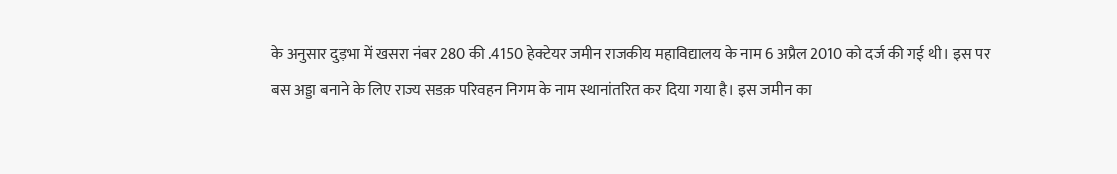के अनुसार दुड़भा में खसरा नंबर 280 की .4150 हेक्टेयर जमीन राजकीय महाविद्यालय के नाम 6 अप्रैल 2010 को दर्ज की गई थी। इस पर बस अड्डा बनाने के लिए राज्य सडक़ परिवहन निगम के नाम स्थानांतरित कर दिया गया है। इस जमीन का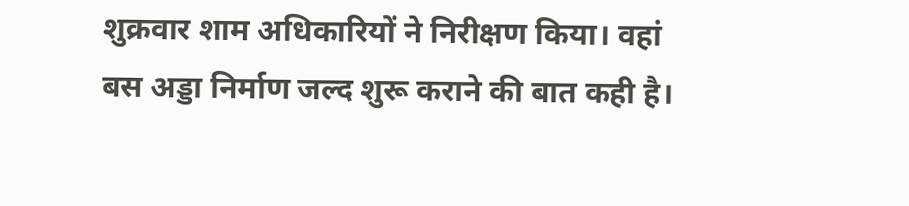शुक्रवार शाम अधिकारियों ने निरीक्षण किया। वहां बस अड्डा निर्माण जल्द शुरू कराने की बात कही है।